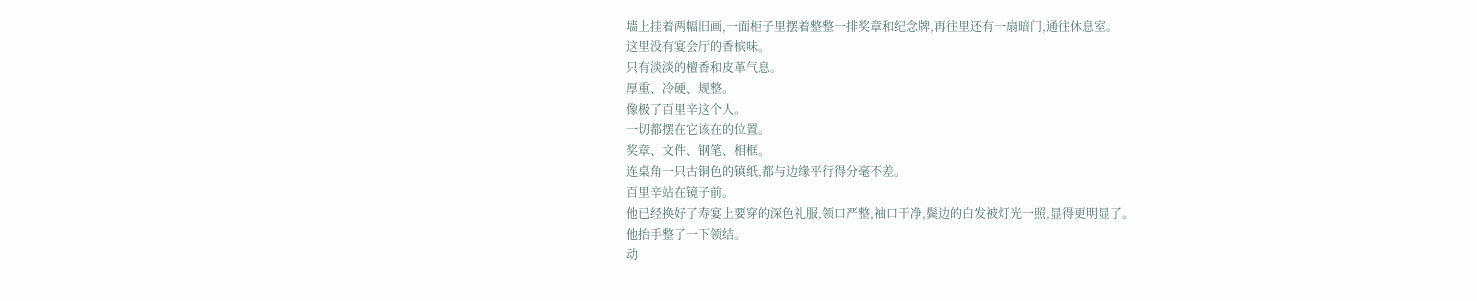墙上挂着两幅旧画,一面柜子里摆着整整一排奖章和纪念牌,再往里还有一扇暗门,通往休息室。
这里没有宴会厅的香槟味。
只有淡淡的檀香和皮革气息。
厚重、冷硬、规整。
像极了百里辛这个人。
一切都摆在它该在的位置。
奖章、文件、钢笔、相框。
连桌角一只古铜色的镇纸,都与边缘平行得分毫不差。
百里辛站在镜子前。
他已经换好了寿宴上要穿的深色礼服,领口严整,袖口干净,鬓边的白发被灯光一照,显得更明显了。
他抬手整了一下领结。
动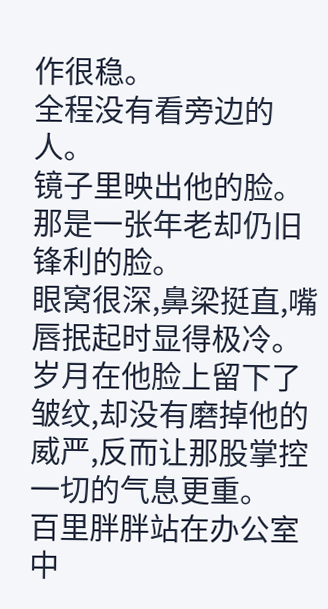作很稳。
全程没有看旁边的人。
镜子里映出他的脸。
那是一张年老却仍旧锋利的脸。
眼窝很深,鼻梁挺直,嘴唇抿起时显得极冷。岁月在他脸上留下了皱纹,却没有磨掉他的威严,反而让那股掌控一切的气息更重。
百里胖胖站在办公室中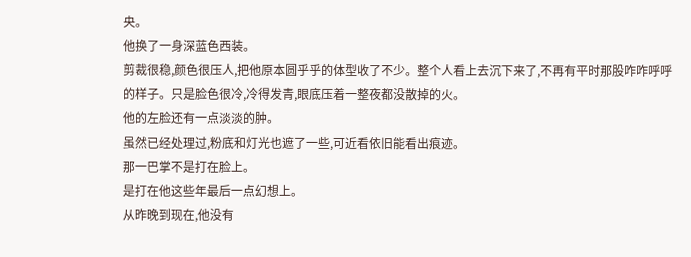央。
他换了一身深蓝色西装。
剪裁很稳,颜色很压人,把他原本圆乎乎的体型收了不少。整个人看上去沉下来了,不再有平时那股咋咋呼呼的样子。只是脸色很冷,冷得发青,眼底压着一整夜都没散掉的火。
他的左脸还有一点淡淡的肿。
虽然已经处理过,粉底和灯光也遮了一些,可近看依旧能看出痕迹。
那一巴掌不是打在脸上。
是打在他这些年最后一点幻想上。
从昨晚到现在,他没有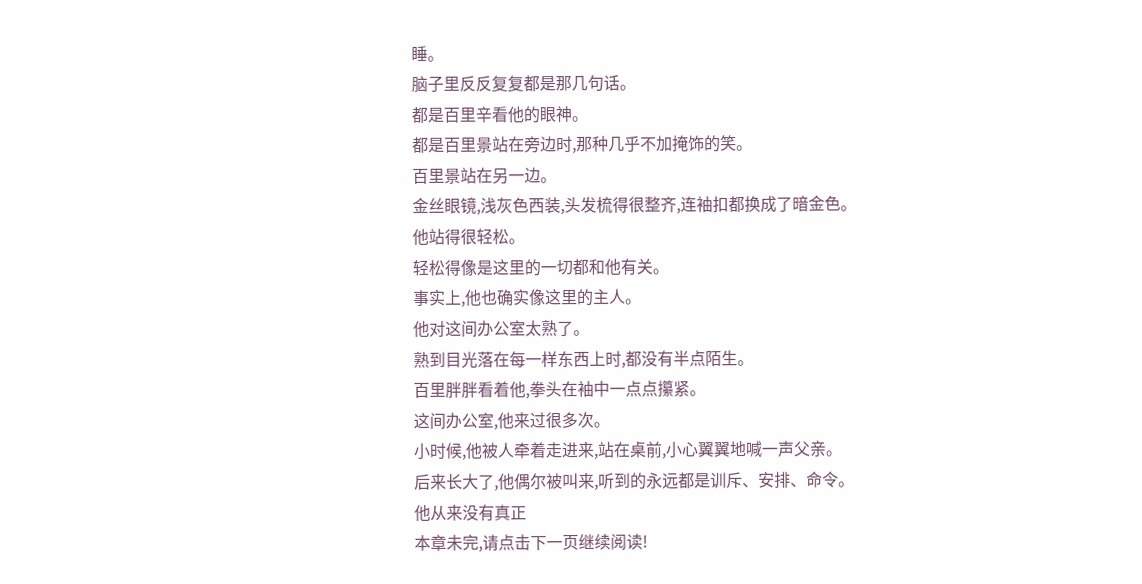睡。
脑子里反反复复都是那几句话。
都是百里辛看他的眼神。
都是百里景站在旁边时,那种几乎不加掩饰的笑。
百里景站在另一边。
金丝眼镜,浅灰色西装,头发梳得很整齐,连袖扣都换成了暗金色。
他站得很轻松。
轻松得像是这里的一切都和他有关。
事实上,他也确实像这里的主人。
他对这间办公室太熟了。
熟到目光落在每一样东西上时,都没有半点陌生。
百里胖胖看着他,拳头在袖中一点点攥紧。
这间办公室,他来过很多次。
小时候,他被人牵着走进来,站在桌前,小心翼翼地喊一声父亲。
后来长大了,他偶尔被叫来,听到的永远都是训斥、安排、命令。
他从来没有真正
本章未完,请点击下一页继续阅读!